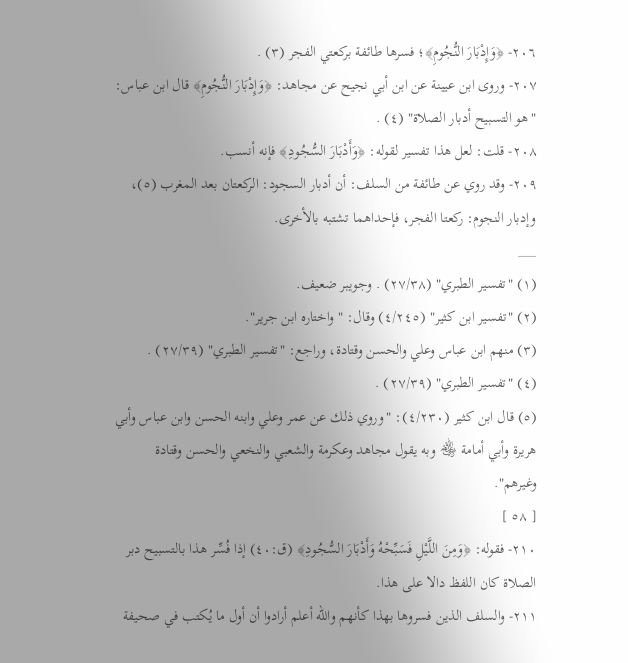٢٠٦- ﴿وَإِدْبَارَ النُّجُومِ﴾؛ فسرها طائفة بركعتي الفجر (٣) .
٢٠٧- وروى ابن عيينة عن ابن أبي نجيح عن مجاهد: ﴿وَإِدْبَارَ النُّجُومِ﴾ قال ابن عباس: "هو التسبيح أدبار الصلاة" (٤) .
٢٠٨- قلت: لعل هذا تفسير لقوله: ﴿وَأَدْبَارَ السُّجُودِ﴾ فإنه أنسب.
٢٠٩- وقد روي عن طائفة من السلف: أن أدبار السجود: الركعتان بعد المغرب (٥)، وإدبار النجوم: ركعتا الفجر، فإحداهما تشتبه بالأخرى.
___
(١) "تفسير الطبري" (٢٧/٣٨) . وجويبر ضعيف.
(٢) "تفسير ابن كثير" (٤/٢٤٥) وقال: "واختاره ابن جرير".
(٣) منهم ابن عباس وعلي والحسن وقتادة، وراجع: "تفسير الطبري" (٢٧/٣٩) .
(٤) "تفسير الطبري" (٢٧/٣٩) .
(٥) قال ابن كثير (٤/٢٣٠): "وروي ذلك عن عمر وعلي وابنه الحسن وابن عباس وأبي هريرة وأبي أمامة ﵃ وبه يقول مجاهد وعكرمة والشعبي والنخعي والحسن وقتادة وغيرهم".
[ ٥٨ ]
٢١٠- فقوله: ﴿وَمِنَ اللَّيْلِ فَسَبِّحْهُ وَأَدْبَارَ السُّجُودِ﴾ (ق:٤٠) إذا فُسِّر هذا بالتسبيح دبر الصلاة كان اللفظ دالا على هذا.
٢١١- والسلف الذين فسروها بهذا كأنهم والله أعلم أرادوا أن أول ما يُكتب في صحيفة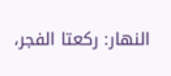النهار: ركعتا الفجر،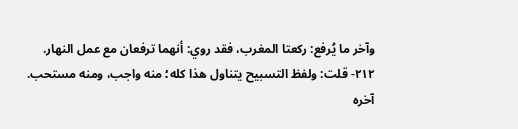وآخر ما يُرفع: ركعتا المغرب، فقد روي: أنهما ترفعان مع عمل النهار.
٢١٢- قلت: ولفظ التسبيح يتناول هذا كله؛ منه واجب، ومنه مستحب.
آخره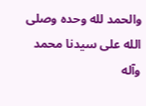والحمد لله وحده وصلى الله على سيدنا محمد
وآله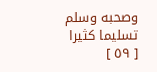وصحبه وسلم تسليما كثيرا
[ ٥٩ ]